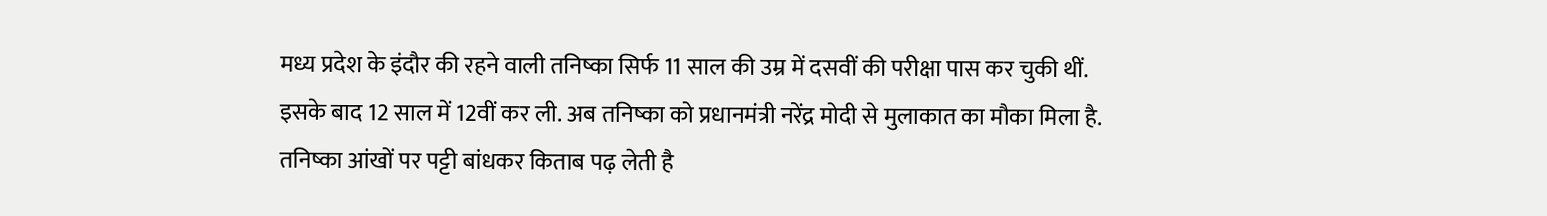मध्य प्रदेश के इंदौर की रहने वाली तनिष्का सिर्फ 11 साल की उम्र में दसवीं की परीक्षा पास कर चुकी थीं. इसके बाद 12 साल में 12वीं कर ली. अब तनिष्का को प्रधानमंत्री नरेंद्र मोदी से मुलाकात का मौका मिला है. तनिष्का आंखों पर पट्टी बांधकर किताब पढ़ लेती है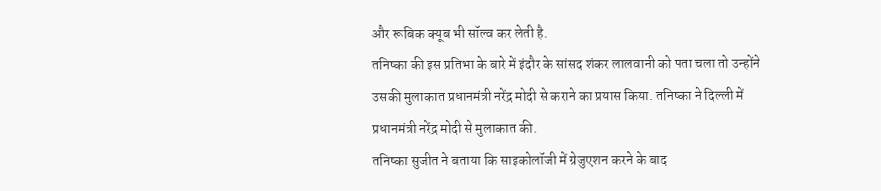और रूबिक क्यूब भी सॉल्व कर लेती है.
तनिष्का की इस प्रतिभा के बारे में इंदौर के सांसद शंकर लालवानी को पता चला तो उन्होंने उसकी मुलाकात प्रधानमंत्री नरेंद्र मोदी से कराने का प्रयास किया. तनिष्का ने दिल्ली में प्रधानमंत्री नरेंद्र मोदी से मुलाकात की.
तनिष्का सुजीत ने बताया कि साइकोलॉजी में ग्रेजुएशन करने के बाद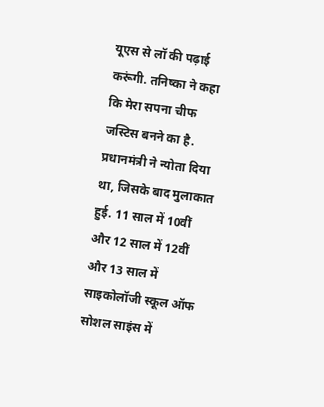यूएस से लॉ की पढ़ाई करूंगी. तनिष्का ने कहा कि मेरा सपना चीफ जस्टिस बनने का है. प्रधानमंत्री ने न्योता दिया था, जिसके बाद मुलाकात हुई. 11 साल में 10वीं और 12 साल में 12वीं और 13 साल में साइकोलॉजी स्कूल ऑफ सोशल साइंस में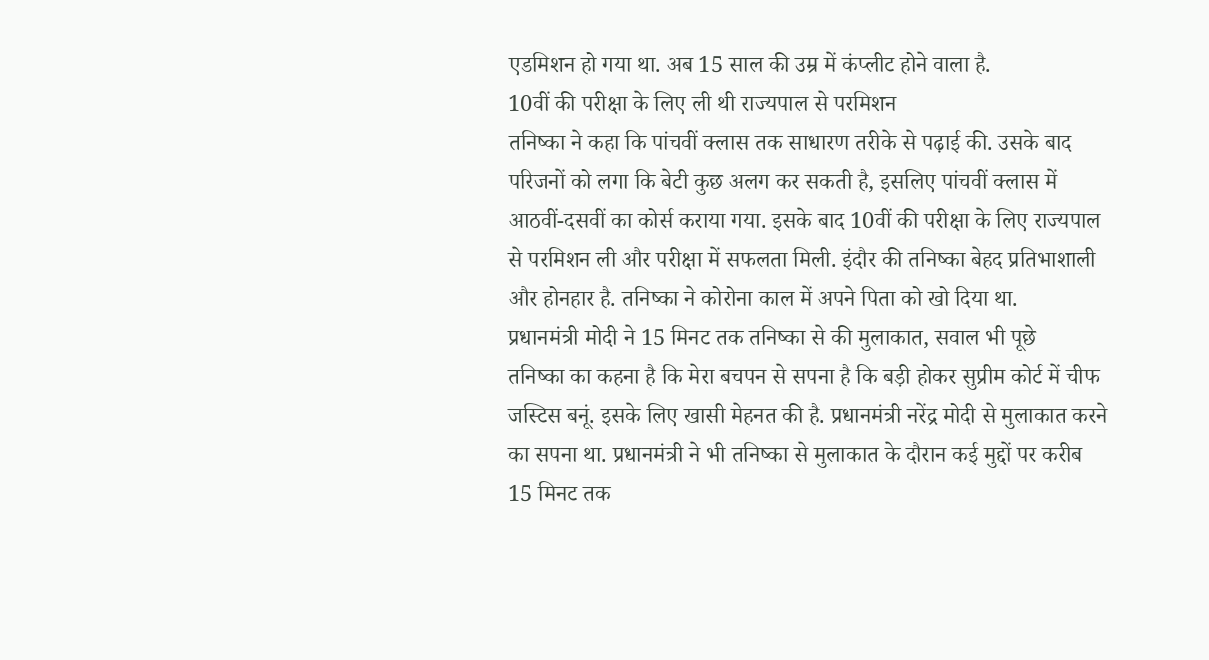एडमिशन हो गया था. अब 15 साल की उम्र में कंप्लीट होने वाला है.
10वीं की परीक्षा के लिए ली थी राज्यपाल से परमिशन
तनिष्का ने कहा कि पांचवीं क्लास तक साधारण तरीके से पढ़ाई की. उसके बाद परिजनों को लगा कि बेटी कुछ अलग कर सकती है, इसलिए पांचवीं क्लास में आठवीं-दसवीं का कोर्स कराया गया. इसके बाद 10वीं की परीक्षा के लिए राज्यपाल से परमिशन ली और परीक्षा में सफलता मिली. इंदौर की तनिष्का बेहद प्रतिभाशाली और होनहार है. तनिष्का ने कोरोना काल में अपने पिता को खो दिया था.
प्रधानमंत्री मोदी ने 15 मिनट तक तनिष्का से की मुलाकात, सवाल भी पूछे
तनिष्का का कहना है कि मेरा बचपन से सपना है कि बड़ी होकर सुप्रीम कोर्ट में चीफ जस्टिस बनूं. इसके लिए खासी मेहनत की है. प्रधानमंत्री नरेंद्र मोदी से मुलाकात करने का सपना था. प्रधानमंत्री ने भी तनिष्का से मुलाकात के दौरान कई मुद्दों पर करीब 15 मिनट तक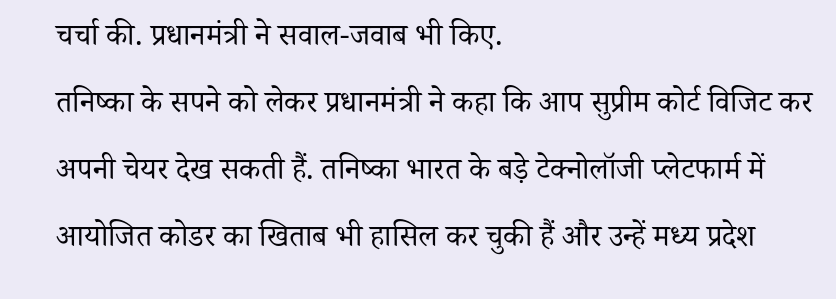चर्चा की. प्रधानमंत्री ने सवाल-जवाब भी किए.
तनिष्का के सपने को लेकर प्रधानमंत्री ने कहा कि आप सुप्रीम कोर्ट विजिट कर अपनी चेयर देख सकती हैं. तनिष्का भारत के बड़े टेक्नोलॉजी प्लेटफार्म में आयोजित कोडर का खिताब भी हासिल कर चुकी हैं और उन्हें मध्य प्रदेश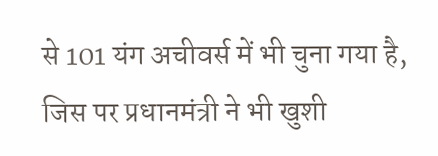से 101 यंग अचीवर्स में भी चुना गया है, जिस पर प्रधानमंत्री ने भी खुशी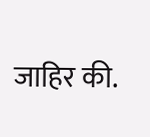जाहिर की.